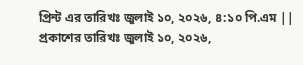প্রিন্ট এর তারিখঃ জুলাই ১০, ২০২৬, ৪:১০ পি.এম || প্রকাশের তারিখঃ জুলাই ১০, ২০২৬,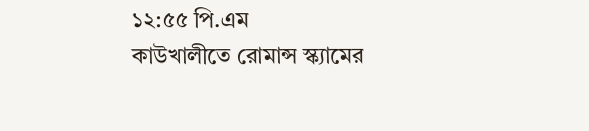১২:৫৫ পি.এম
কাউখালীতে রোমান্স স্ক্যামের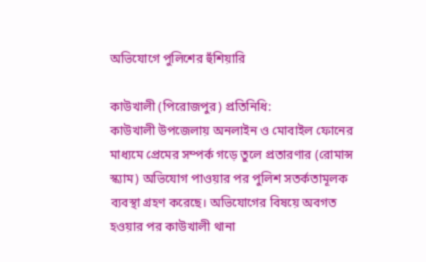অভিযোগে পুলিশের হুঁশিয়ারি

কাউখালী (পিরোজপুর) প্রতিনিধি:
কাউখালী উপজেলায় অনলাইন ও মোবাইল ফোনের মাধ্যমে প্রেমের সম্পর্ক গড়ে তুলে প্রতারণার (রোমান্স স্ক্যাম) অভিযোগ পাওয়ার পর পুলিশ সতর্কতামূলক ব্যবস্থা গ্রহণ করেছে। অভিযোগের বিষয়ে অবগত হওয়ার পর কাউখালী থানা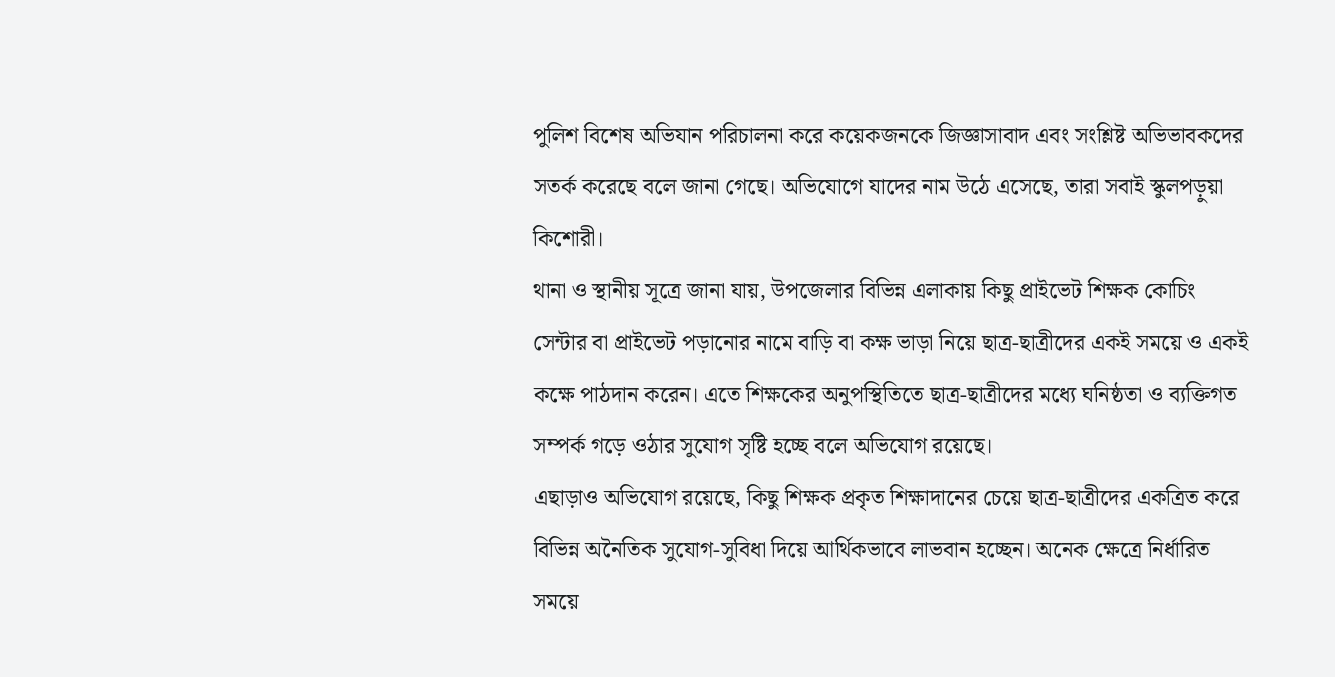পুলিশ বিশেষ অভিযান পরিচালনা করে কয়েকজনকে জিজ্ঞাসাবাদ এবং সংশ্লিষ্ট অভিভাবকদের সতর্ক করেছে বলে জানা গেছে। অভিযোগে যাদের নাম উঠে এসেছে, তারা সবাই স্কুলপড়ুয়া কিশোরী।
থানা ও স্থানীয় সূত্রে জানা যায়, উপজেলার বিভিন্ন এলাকায় কিছু প্রাইভেট শিক্ষক কোচিং সেন্টার বা প্রাইভেট পড়ানোর নামে বাড়ি বা কক্ষ ভাড়া নিয়ে ছাত্র-ছাত্রীদের একই সময়ে ও একই কক্ষে পাঠদান করেন। এতে শিক্ষকের অনুপস্থিতিতে ছাত্র-ছাত্রীদের মধ্যে ঘনিষ্ঠতা ও ব্যক্তিগত সম্পর্ক গড়ে ওঠার সুযোগ সৃষ্টি হচ্ছে বলে অভিযোগ রয়েছে।
এছাড়াও অভিযোগ রয়েছে, কিছু শিক্ষক প্রকৃত শিক্ষাদানের চেয়ে ছাত্র-ছাত্রীদের একত্রিত করে বিভিন্ন অনৈতিক সুযোগ-সুবিধা দিয়ে আর্থিকভাবে লাভবান হচ্ছেন। অনেক ক্ষেত্রে নির্ধারিত সময়ে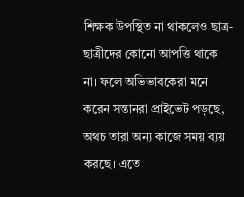শিক্ষক উপস্থিত না থাকলেও ছাত্র-ছাত্রীদের কোনো আপত্তি থাকে না। ফলে অভিভাবকেরা মনে করেন সন্তানরা প্রাইভেট পড়ছে, অথচ তারা অন্য কাজে সময় ব্যয় করছে। এতে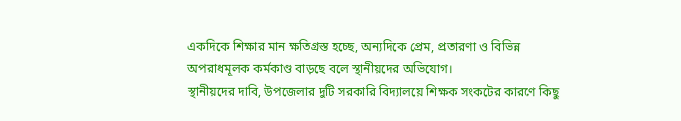একদিকে শিক্ষার মান ক্ষতিগ্রস্ত হচ্ছে, অন্যদিকে প্রেম, প্রতারণা ও বিভিন্ন অপরাধমূলক কর্মকাণ্ড বাড়ছে বলে স্থানীয়দের অভিযোগ।
স্থানীয়দের দাবি, উপজেলার দুটি সরকারি বিদ্যালয়ে শিক্ষক সংকটের কারণে কিছু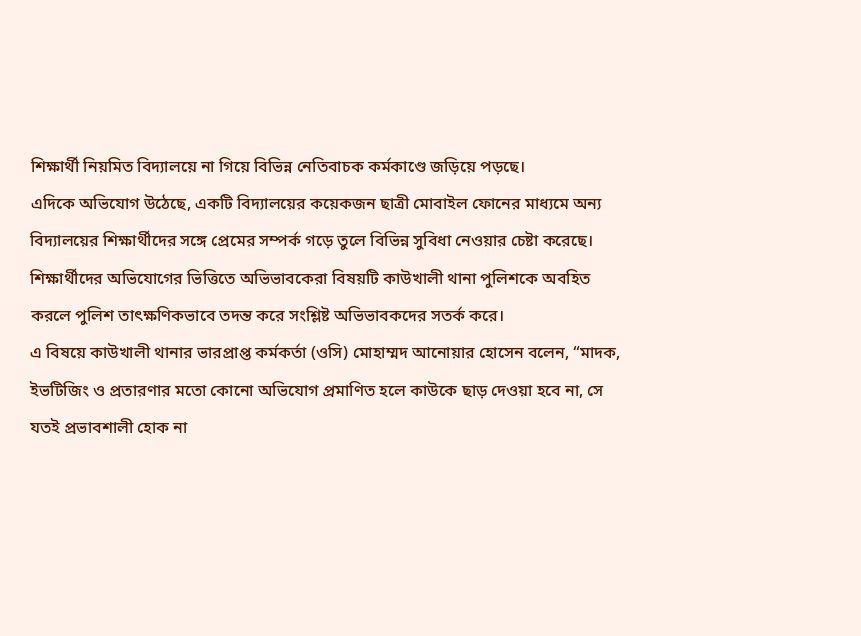শিক্ষার্থী নিয়মিত বিদ্যালয়ে না গিয়ে বিভিন্ন নেতিবাচক কর্মকাণ্ডে জড়িয়ে পড়ছে।
এদিকে অভিযোগ উঠেছে, একটি বিদ্যালয়ের কয়েকজন ছাত্রী মোবাইল ফোনের মাধ্যমে অন্য বিদ্যালয়ের শিক্ষার্থীদের সঙ্গে প্রেমের সম্পর্ক গড়ে তুলে বিভিন্ন সুবিধা নেওয়ার চেষ্টা করেছে। শিক্ষার্থীদের অভিযোগের ভিত্তিতে অভিভাবকেরা বিষয়টি কাউখালী থানা পুলিশকে অবহিত করলে পুলিশ তাৎক্ষণিকভাবে তদন্ত করে সংশ্লিষ্ট অভিভাবকদের সতর্ক করে।
এ বিষয়ে কাউখালী থানার ভারপ্রাপ্ত কর্মকর্তা (ওসি) মোহাম্মদ আনোয়ার হোসেন বলেন, “মাদক, ইভটিজিং ও প্রতারণার মতো কোনো অভিযোগ প্রমাণিত হলে কাউকে ছাড় দেওয়া হবে না, সে যতই প্রভাবশালী হোক না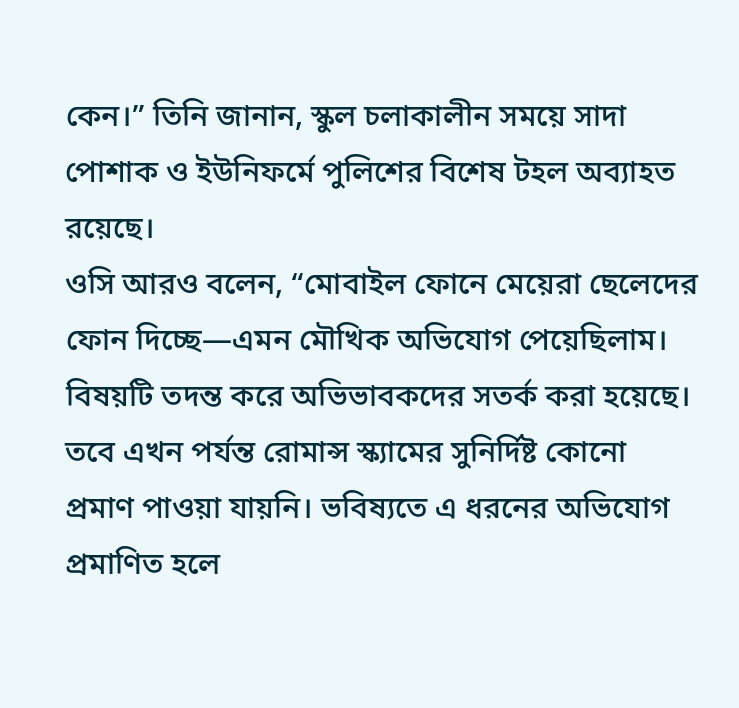কেন।” তিনি জানান, স্কুল চলাকালীন সময়ে সাদা পোশাক ও ইউনিফর্মে পুলিশের বিশেষ টহল অব্যাহত রয়েছে।
ওসি আরও বলেন, “মোবাইল ফোনে মেয়েরা ছেলেদের ফোন দিচ্ছে—এমন মৌখিক অভিযোগ পেয়েছিলাম। বিষয়টি তদন্ত করে অভিভাবকদের সতর্ক করা হয়েছে। তবে এখন পর্যন্ত রোমান্স স্ক্যামের সুনির্দিষ্ট কোনো প্রমাণ পাওয়া যায়নি। ভবিষ্যতে এ ধরনের অভিযোগ প্রমাণিত হলে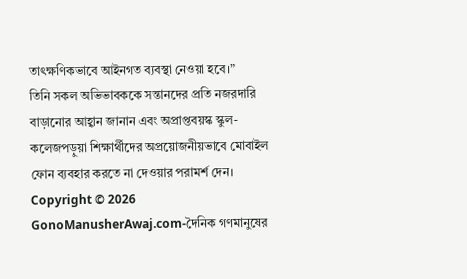তাৎক্ষণিকভাবে আইনগত ব্যবস্থা নেওয়া হবে।”
তিনি সকল অভিভাবককে সন্তানদের প্রতি নজরদারি বাড়ানোর আহ্বান জানান এবং অপ্রাপ্তবয়স্ক স্কুল-কলেজপড়ুয়া শিক্ষার্থীদের অপ্রয়োজনীয়ভাবে মোবাইল ফোন ব্যবহার করতে না দেওয়ার পরামর্শ দেন।
Copyright © 2026 GonoManusherAwaj.com-দৈনিক গণমানুষের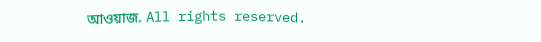আওয়াজ. All rights reserved.